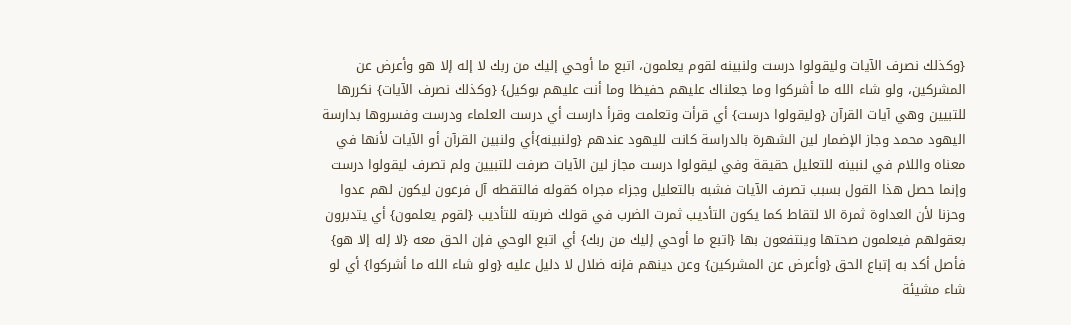{وكذلك نصرف الآيات وليقولوا درست ولنبينه لقوم يعلمون، اتبع ما أوحي إليك من ربك لا إله إلا هو وأعرض عن المشركين، ولو شاء الله ما أشركوا وما جعلناك عليهم حفيظا وما أنت عليهم بوكيل} {وكذلك نصرف الآيات} نكررها للتبيين وهي آيات القرآن {وليقولوا درست} أي قرأت وتعلمت وقرأ دارست أي درست العلماء ودرست وفسروها بدارسة اليهود محمد وجاز الإضمار لين الشهرة بالدراسة كانت لليهود عندهم {ولنبينه}أي ولنبين القرآن أو الآيات لأنها في معناه واللام في لنبينه للتعليل حقيقة وفي ليقولوا درست مجاز لين الآيات صرفت للتبيين ولم تصرف ليقولوا درست وإنما حصل هذا القول بسبب تصرف الآيات فشبه بالتعليل وجزاء مجراه كقوله فالتقطه آل فرعون ليكون لهم عدوا وحزنا لأن العداوة ثمرة الا لتقاط كما يكون التأديب ثمرت الضرب في قولك ضربته للتأديب {لقوم يعلمون} أي يتدبرون بعقولهم فيعلمون صحتها وينتفعون بها {اتبع ما أوحي إليك من ربك} أي اتبع الوحي فإن الحق معه {لا إله إلا هو} فأصل أكد به إتباع الحق {وأعرض عن المشركين} وعن دينهم فإنه ضلال لا دليل عليه {ولو شاء الله ما أشركوا} أي لو شاء مشيئة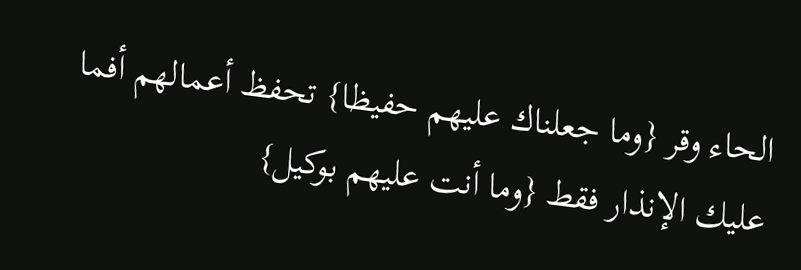الحاء وقر {وما جعلناك عليهم حفيظا} تحفظ أعمالهم أفما عليك الإنذار فقط {وما أنت عليهم بوكيل}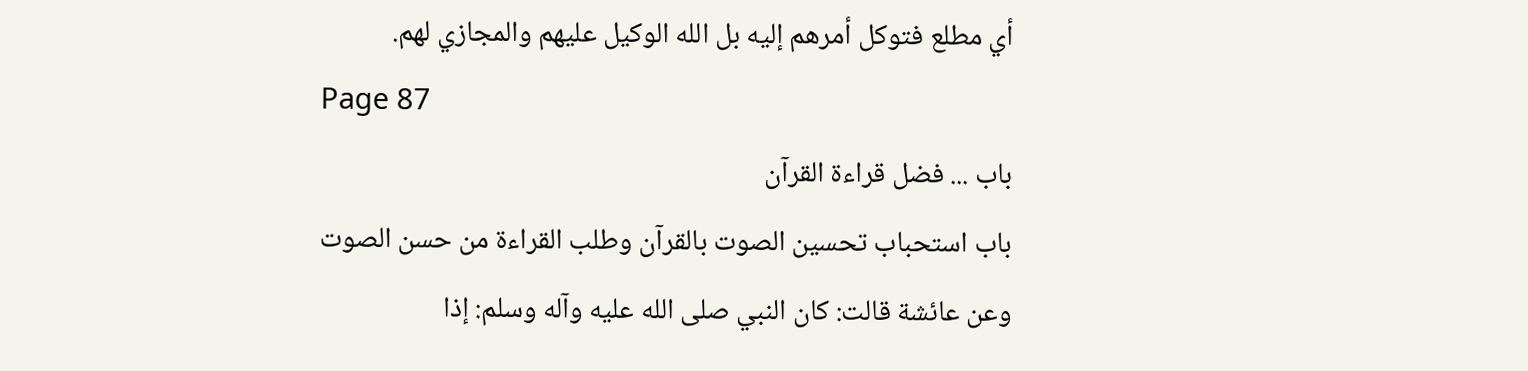أي مطلع فتوكل أمرهم إليه بل الله الوكيل عليهم والمجازي لهم.
Page 87
باب ... فضل قراءة القرآن
باب استحباب تحسين الصوت بالقرآن وطلب القراءة من حسن الصوت
وعن عائشة قالت: كان النبي صلى الله عليه وآله وسلم: إذا